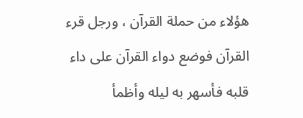هؤلاء من حملة القرآن ، ورجل قرء القرآن فوضع دواء القرآن على داء قلبه فأسهر به ليله وأظمأ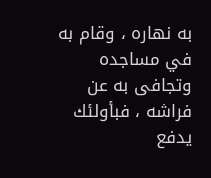به نهاره ، وقام به في مساجده وتجافى به عن فراشه ، فبأولئك يدفع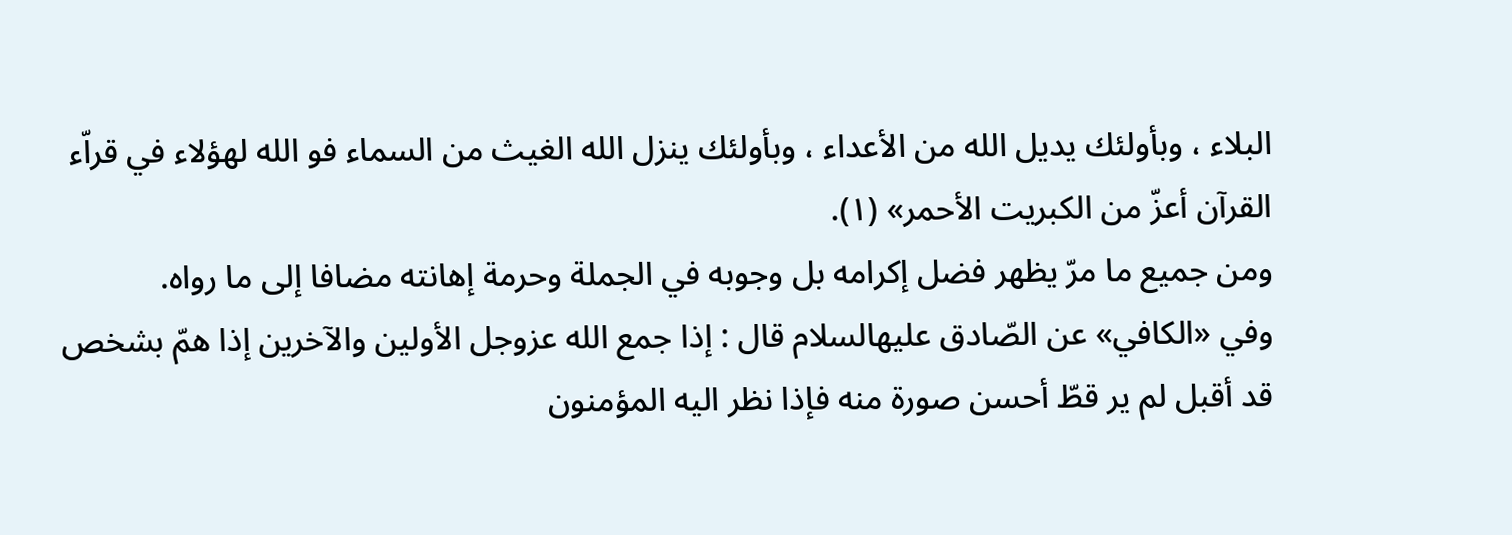البلاء ، وبأولئك يديل الله من الأعداء ، وبأولئك ينزل الله الغيث من السماء فو الله لهؤلاء في قراّء القرآن أعزّ من الكبريت الأحمر» (١).
ومن جميع ما مرّ يظهر فضل إكرامه بل وجوبه في الجملة وحرمة إهانته مضافا إلى ما رواه.
وفي «الكافي» عن الصّادق عليهالسلام قال : إذا جمع الله عزوجل الأولين والآخرين إذا همّ بشخص قد أقبل لم ير قطّ أحسن صورة منه فإذا نظر اليه المؤمنون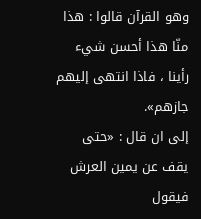وهو القرآن قالوا : هذا منّا هذا أحسن شيء رأينا ، فاذا انتهى إليهم جازهم».
إلى ان قال : «حتى يقف عن يمين العرش فيقول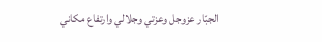الجبّار عزوجل وعزتي وجلالي وارتفاع مكاني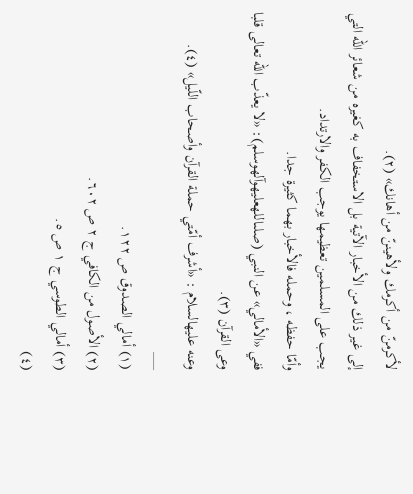لأكرمنّ من أكرمك ولأهيننّ من أهانك» (٢).
إلى غير ذلك من الأخبار الآتية بل الاستخفاف به كغيره من شعائر الله التي يجب على المسلمين تعظيمها يوجب الكفر والارتداد.
وأمّا حفظه ، وحمله فالأخبار بهما كثيرة جدا.
ففي «الأمالي» عن النبي (صلىاللهعليهوآلهوسلم): «لا يعذّب الله تعالى قلبا وعى القرآن (٣).
وعنه عليهالسلام : «أشرف أمّتي حملة القرآن وأصحاب اللّيل» (٤).
___
(١) أمالي الصدوق ص ١٢٢.
(٢) الأصول من الكافي ج ٢ ص ٦٠٢.
(٣) أمالي الطوسي ج ١ ص ٥.
(٤)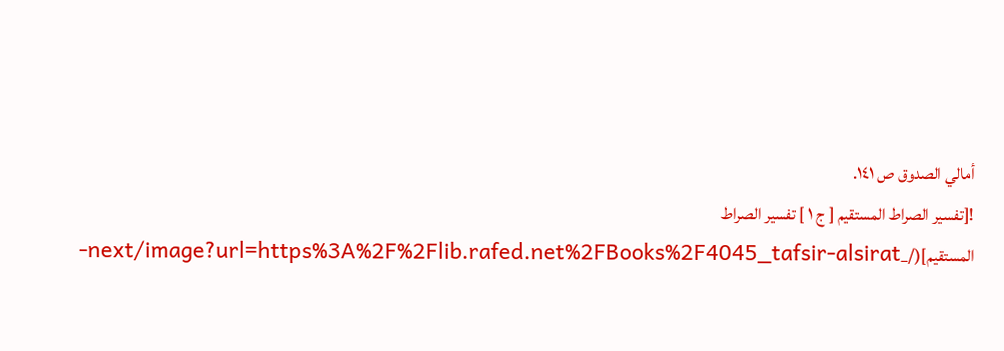أمالي الصدوق ص ١٤١.
![تفسير الصراط المستقيم [ ج ١ ] تفسير الصراط المستقيم](/_next/image?url=https%3A%2F%2Flib.rafed.net%2FBooks%2F4045_tafsir-alsirat-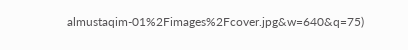almustaqim-01%2Fimages%2Fcover.jpg&w=640&q=75)